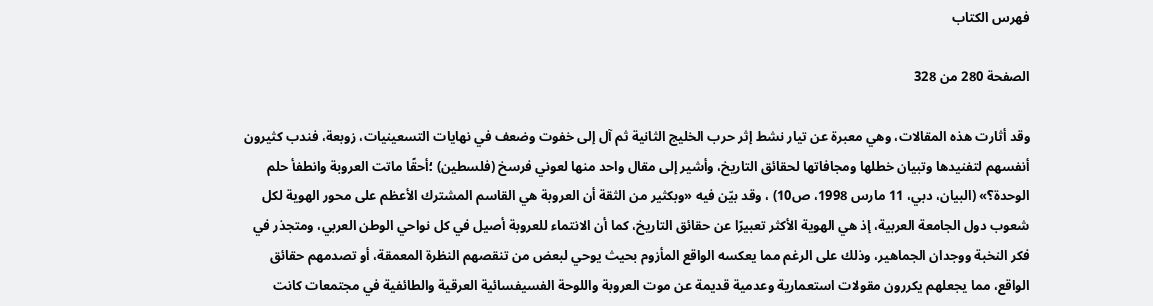فهرس الكتاب

الصفحة 280 من 328

وقد أثارت هذه المقالات، وهي معبرة عن تيار نشط إثر حرب الخليج الثانية ثم آل إلى خفوت وضعف في نهايات التسعينيات، زوبعة، فندب كثيرون أنفسهم لتفنيدها وتبيان خطلها ومجافاتها لحقائق التاريخ، وأشير إلى مقال واحد منها لعوني فرسخ (فلسطين) ؛أحقًا ماتت العروبة وانطفأ حلم الوحدة؟» (البيان، دبي، 11 مارس 1998، ص10) ، وقد بيّن فيه «وبكثير من الثقة أن العروبة هي القاسم المشترك الأعظم على محور الهوية لكل شعوب دول الجامعة العربية، إذ هي الهوية الأكثر تعبيرًا عن حقائق التاريخ، كما أن الانتماء للعروبة أصيل في كل نواحي الوطن العربي، ومتجذر في فكر النخبة ووجدان الجماهير، وذلك على الرغم مما يعكسه الواقع المأزوم بحيث يوحي لبعض من تنقصهم النظرة المعمقة، أو تصدمهم حقائق الواقع، مما يجعلهم يكررون مقولات استعمارية وعدمية قديمة عن موت العروبة واللوحة الفسيفسائية العرقية والطائفية في مجتمعات كانت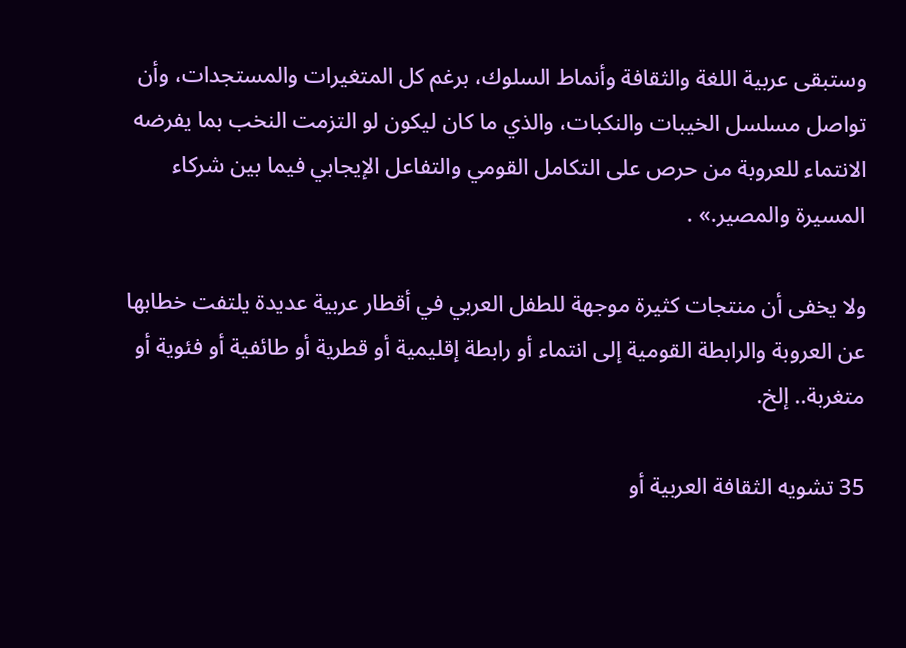وستبقى عربية اللغة والثقافة وأنماط السلوك، برغم كل المتغيرات والمستجدات، وأن تواصل مسلسل الخيبات والنكبات، والذي ما كان ليكون لو التزمت النخب بما يفرضه الانتماء للعروبة من حرص على التكامل القومي والتفاعل الإيجابي فيما بين شركاء المسيرة والمصير.» .

ولا يخفى أن منتجات كثيرة موجهة للطفل العربي في أقطار عربية عديدة يلتفت خطابها عن العروبة والرابطة القومية إلى انتماء أو رابطة إقليمية أو قطرية أو طائفية أو فئوية أو متغربة.. إلخ.

35 تشويه الثقافة العربية أو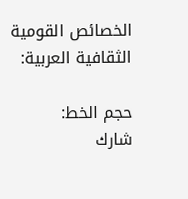الخصائص القومية الثقافية العربية:

حجم الخط:
شارك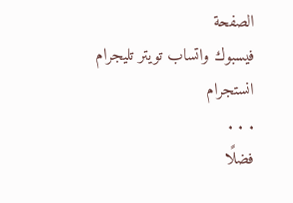الصفحة
فيسبوك واتساب تويتر تليجرام انستجرام
. . .
فضلًا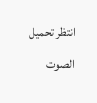انتظر تحميل الصوت